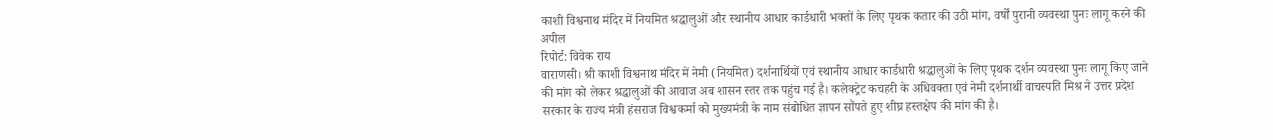काशी विश्वनाथ मंदिर में नियमित श्रद्धालुओं और स्थानीय आधार कार्डधारी भक्तों के लिए पृथक कतार की उठी मांग, वर्षों पुरानी व्यवस्था पुनः लागू करने की अपील
रिपोर्ट: विवेक राय
वाराणसी। श्री काशी विश्वनाथ मंदिर में नेमी (नियमित) दर्शनार्थियों एवं स्थानीय आधार कार्डधारी श्रद्धालुओं के लिए पृथक दर्शन व्यवस्था पुनः लागू किए जाने की मांग को लेकर श्रद्धालुओं की आवाज अब शासन स्तर तक पहुंच गई है। कलेक्ट्रेट कचहरी के अधिवक्ता एवं नेमी दर्शनार्थी वाचस्पति मिश्र ने उत्तर प्रदेश सरकार के राज्य मंत्री हंसराज विश्वकर्मा को मुख्यमंत्री के नाम संबोधित ज्ञापन सौंपते हुए शीघ्र हस्तक्षेप की मांग की है।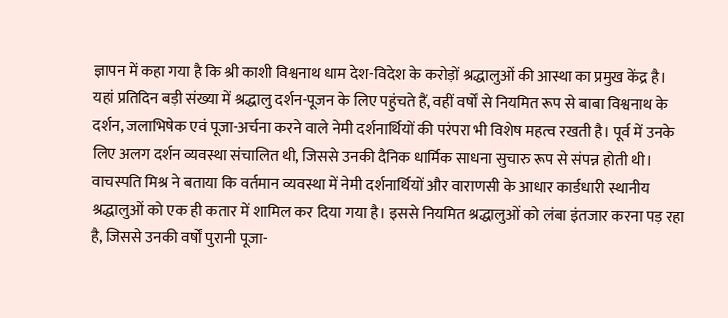ज्ञापन में कहा गया है कि श्री काशी विश्वनाथ धाम देश-विदेश के करोड़ों श्रद्धालुओं की आस्था का प्रमुख केंद्र है। यहां प्रतिदिन बड़ी संख्या में श्रद्धालु दर्शन-पूजन के लिए पहुंचते हैं, वहीं वर्षों से नियमित रूप से बाबा विश्वनाथ के दर्शन, जलाभिषेक एवं पूजा-अर्चना करने वाले नेमी दर्शनार्थियों की परंपरा भी विशेष महत्व रखती है। पूर्व में उनके लिए अलग दर्शन व्यवस्था संचालित थी, जिससे उनकी दैनिक धार्मिक साधना सुचारु रूप से संपन्न होती थी।
वाचस्पति मिश्र ने बताया कि वर्तमान व्यवस्था में नेमी दर्शनार्थियों और वाराणसी के आधार कार्डधारी स्थानीय श्रद्धालुओं को एक ही कतार में शामिल कर दिया गया है। इससे नियमित श्रद्धालुओं को लंबा इंतजार करना पड़ रहा है, जिससे उनकी वर्षों पुरानी पूजा-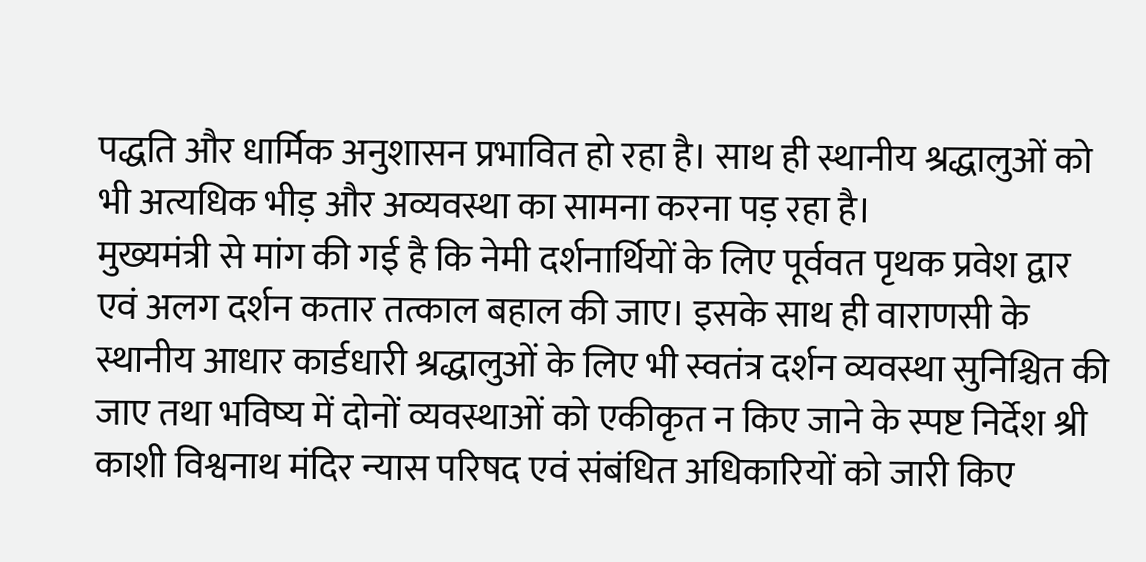पद्धति और धार्मिक अनुशासन प्रभावित हो रहा है। साथ ही स्थानीय श्रद्धालुओं को भी अत्यधिक भीड़ और अव्यवस्था का सामना करना पड़ रहा है।
मुख्यमंत्री से मांग की गई है कि नेमी दर्शनार्थियों के लिए पूर्ववत पृथक प्रवेश द्वार एवं अलग दर्शन कतार तत्काल बहाल की जाए। इसके साथ ही वाराणसी के स्थानीय आधार कार्डधारी श्रद्धालुओं के लिए भी स्वतंत्र दर्शन व्यवस्था सुनिश्चित की जाए तथा भविष्य में दोनों व्यवस्थाओं को एकीकृत न किए जाने के स्पष्ट निर्देश श्री काशी विश्वनाथ मंदिर न्यास परिषद एवं संबंधित अधिकारियों को जारी किए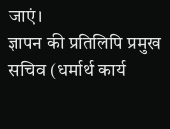जाएं।
ज्ञापन की प्रतिलिपि प्रमुख सचिव (धर्मार्थ कार्य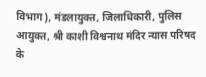विभाग), मंडलायुक्त, जिलाधिकारी, पुलिस आयुक्त, श्री काशी विश्वनाथ मंदिर न्यास परिषद के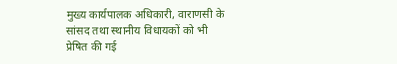मुख्य कार्यपालक अधिकारी, वाराणसी के सांसद तथा स्थानीय विधायकों को भी प्रेषित की गई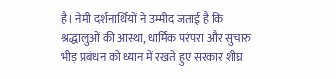है। नेमी दर्शनार्थियों ने उम्मीद जताई है कि श्रद्धालुओं की आस्था, धार्मिक परंपरा और सुचारु भीड़ प्रबंधन को ध्यान में रखते हुए सरकार शीघ्र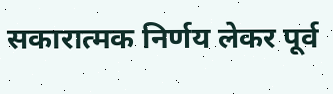सकारात्मक निर्णय लेकर पूर्व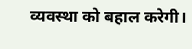व्यवस्था को बहाल करेगी।